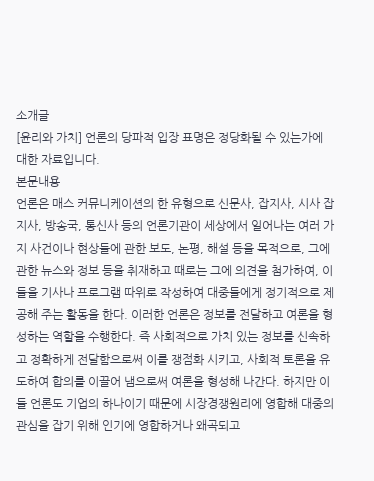소개글
[윤리와 가치] 언론의 당파적 입장 표명은 정당화될 수 있는가에 대한 자료입니다.
본문내용
언론은 매스 커뮤니케이션의 한 유형으로 신문사, 잡지사, 시사 잡지사, 방송국, 통신사 등의 언론기관이 세상에서 일어나는 여러 가지 사건이나 현상들에 관한 보도, 논평, 해설 등을 목적으로, 그에 관한 뉴스와 정보 등을 취재하고 때로는 그에 의견을 첨가하여, 이들을 기사나 프로그램 따위로 작성하여 대중들에게 정기적으로 제공해 주는 활동을 한다. 이러한 언론은 정보를 전달하고 여론을 형성하는 역할을 수행한다. 즉 사회적으로 가치 있는 정보를 신속하고 정확하게 전달함으로써 이를 쟁점화 시키고, 사회적 토론을 유도하여 합의를 이끌어 냄으로써 여론을 형성해 나간다. 하지만 이들 언론도 기업의 하나이기 때문에 시장경쟁원리에 영합해 대중의 관심을 잡기 위해 인기에 영합하거나 왜곡되고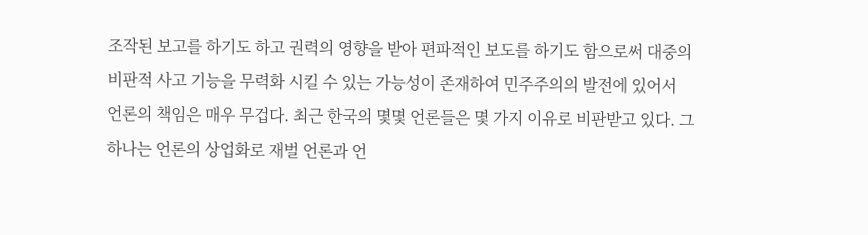조작된 보고를 하기도 하고 권력의 영향을 받아 편파적인 보도를 하기도 함으로써 대중의 비판적 사고 기능을 무력화 시킬 수 있는 가능성이 존재하여 민주주의의 발전에 있어서 언론의 책임은 매우 무겁다. 최근 한국의 몇몇 언론들은 몇 가지 이유로 비판받고 있다. 그 하나는 언론의 상업화로 재벌 언론과 언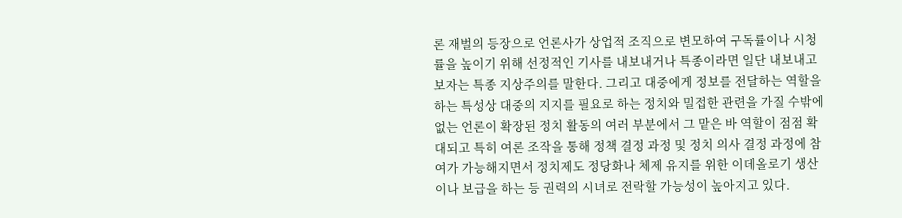론 재벌의 등장으로 언론사가 상업적 조직으로 변모하여 구독률이나 시청률을 높이기 위해 선정적인 기사를 내보내거나 특종이라면 일단 내보내고 보자는 특종 지상주의를 말한다. 그리고 대중에게 정보를 전달하는 역할을 하는 특성상 대중의 지지를 필요로 하는 정치와 밀접한 관련을 가질 수밖에 없는 언론이 확장된 정치 활동의 여러 부분에서 그 맡은 바 역할이 점점 확대되고 특히 여론 조작을 통해 정책 결정 과정 및 정치 의사 결정 과정에 참여가 가능해지면서 정치제도 정당화나 체제 유지를 위한 이데올로기 생산이나 보급을 하는 등 권력의 시녀로 전락할 가능성이 높아지고 있다.